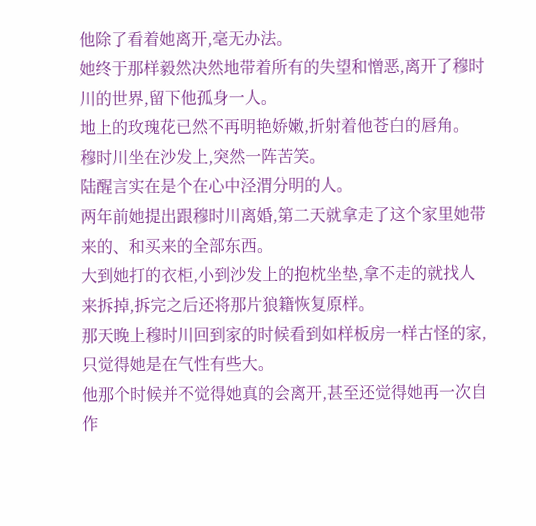他除了看着她离开,毫无办法。
她终于那样毅然决然地带着所有的失望和憎恶,离开了穆时川的世界,留下他孤身一人。
地上的玫瑰花已然不再明艳娇嫩,折射着他苍白的唇角。
穆时川坐在沙发上,突然一阵苦笑。
陆醒言实在是个在心中泾渭分明的人。
两年前她提出跟穆时川离婚,第二天就拿走了这个家里她带来的、和买来的全部东西。
大到她打的衣柜,小到沙发上的抱枕坐垫,拿不走的就找人来拆掉,拆完之后还将那片狼籍恢复原样。
那天晚上穆时川回到家的时候看到如样板房一样古怪的家,只觉得她是在气性有些大。
他那个时候并不觉得她真的会离开,甚至还觉得她再一次自作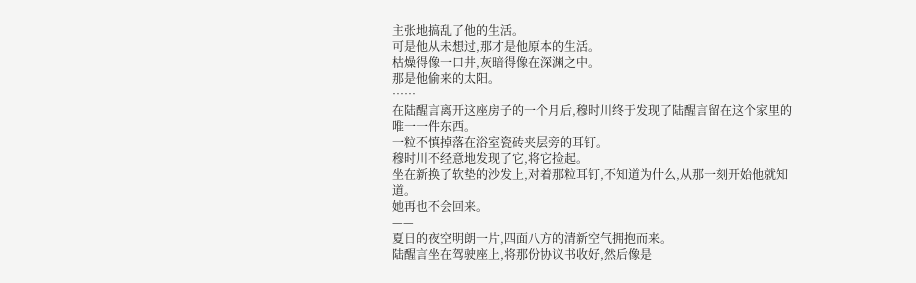主张地搞乱了他的生活。
可是他从未想过,那才是他原本的生活。
枯燥得像一口井,灰暗得像在深渊之中。
那是他偷来的太阳。
……
在陆醒言离开这座房子的一个月后,穆时川终于发现了陆醒言留在这个家里的唯一一件东西。
一粒不慎掉落在浴室瓷砖夹层旁的耳钉。
穆时川不经意地发现了它,将它捡起。
坐在新换了软垫的沙发上,对着那粒耳钉,不知道为什么,从那一刻开始他就知道。
她再也不会回来。
——
夏日的夜空明朗一片,四面八方的清新空气拥抱而来。
陆醒言坐在驾驶座上,将那份协议书收好,然后像是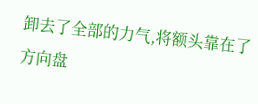卸去了全部的力气,将额头靠在了方向盘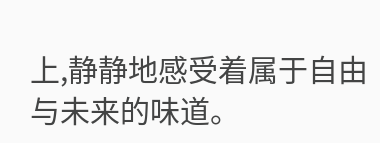上,静静地感受着属于自由与未来的味道。